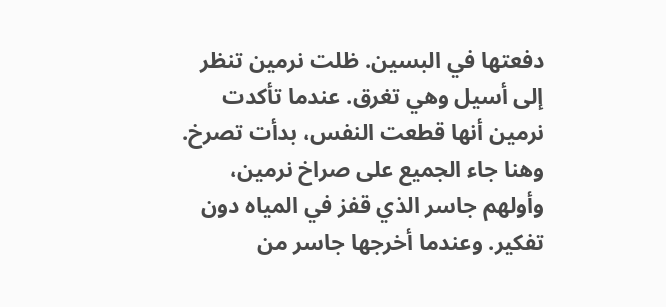دفعتها في البسين. ظلت نرمين تنظر إلى أسيل وهي تغرق. عندما تأكدت نرمين أنها قطعت النفس، بدأت تصرخ. وهنا جاء الجميع على صراخ نرمين، وأولهم جاسر الذي قفز في المياه دون تفكير. وعندما أخرجها جاسر من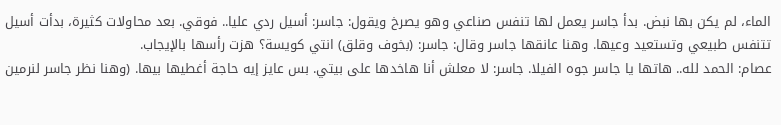الماء، لم يكن بها نبض. بدأ جاسر يعمل لها تنفس صناعي وهو يصرخ ويقول: جاسر: أسيل ردي عليا.. فوقي. بعد محاولات كثيرة، بدأت أسيل تتنفس طبيعي وتستعيد وعيها. وهنا عانقها جاسر وقال: جاسر: (بخوف وقلق) انتي كويسة؟ هزت رأسها بالإيجاب.
عصام: الحمد لله.. هاتها يا جاسر جوه الفيلا. جاسر: لا معلش أنا هاخدها على بيتي. بس عايز إيه حاجة أغطيها بيها. (وهنا نظر جاسر لنرمين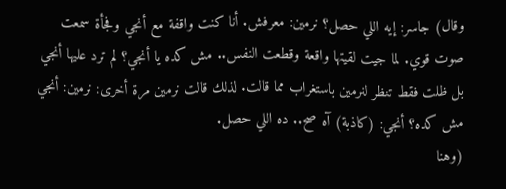وقال) جاسر: إيه اللي حصل؟ نرمين: معرفش. أنا كنت واقفة مع أنجي وفجأة سمعت صوت قوي. لما جيت لقيتها واقعة وقطعت النفس.. مش كده يا أنجي؟ لم ترد عليها أنجي بل ظلت فقط تنظر لنرمين باستغراب مما قالت. لذلك قالت نرمين مرة أخرى: نرمين: أنجي مش كده؟ أنجي: (كاذبة) آه صح.. ده اللي حصل.
(وهنا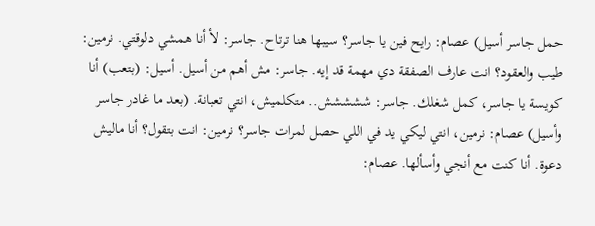حمل جاسر أسيل) عصام: رايح فين يا جاسر؟ سيبها هنا ترتاح. جاسر: لأ أنا همشي دلوقتي. نرمين: طيب والعقود؟ انت عارف الصفقة دي مهمة قد إيه. جاسر: مش أهم من أسيل. أسيل: (بتعب) أنا كويسة يا جاسر، كمل شغلك. جاسر: ششششش.. متكلميش، انتي تعبانة. (بعد ما غادر جاسر وأسيل) عصام: نرمين، انتي ليكي يد في اللي حصل لمرات جاسر؟ نرمين: انت بتقول؟ أنا ماليش دعوة. أنا كنت مع أنجي وأسألها. عصام: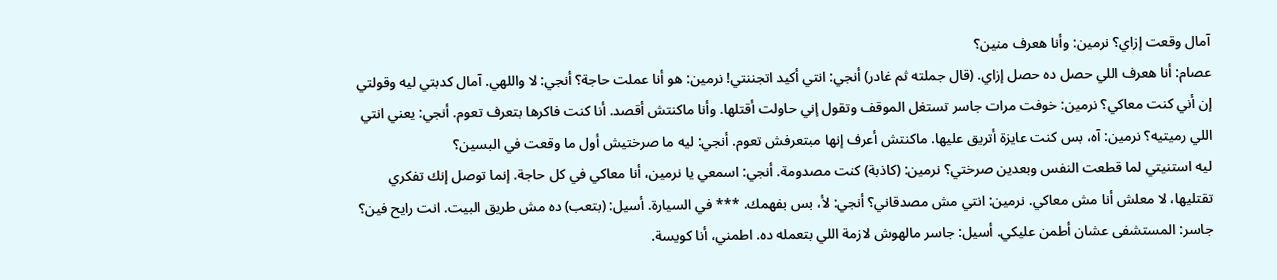آمال وقعت إزاي؟ نرمين: وأنا هعرف منين؟
عصام: أنا هعرف اللي حصل ده حصل إزاي. (قال جملته ثم غادر) أنجي: انتي أكيد اتجننتي! نرمين: هو أنا عملت حاجة؟ أنجي: لا واللهي. آمال كدبتي ليه وقولتي إن أني كنت معاكي؟ نرمين: خوفت مرات جاسر تستغل الموقف وتقول إني حاولت أقتلها. وأنا ماكنتش أقصد. أنا كنت فاكرها بتعرف تعوم. أنجي: يعني انتي اللي رميتيه؟ نرمين: آه، بس كنت عايزة أتريق عليها. ماكنتش أعرف إنها مبتعرفش تعوم. أنجي: ليه ما صرختيش أول ما وقعت في البسين؟
ليه استنيتي لما قطعت النفس وبعدين صرختي؟ نرمين: (كاذبة) كنت مصدومة. أنجي: اسمعي يا نرمين، أنا معاكي في كل حاجة. إنما توصل إنك تفكري تقتليها، لا معلش أنا مش معاكي. نرمين: انتي مش مصدقاني؟ أنجي: لأ، بس بفهمك. *** في السيارة. أسيل: (بتعب) ده مش طريق البيت. انت رايح فين؟ جاسر: المستشفى عشان أطمن عليكي. أسيل: جاسر مالهوش لازمة اللي بتعمله ده. اطمني، أنا كويسة.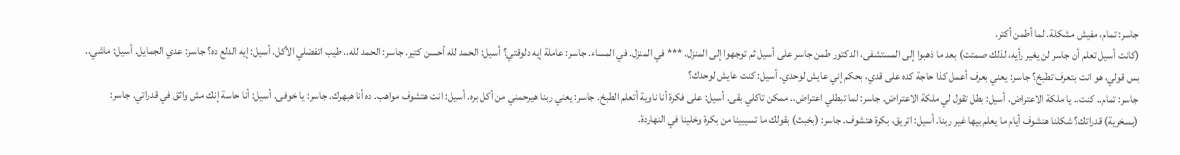جاسر: تمام، مفيش مشكلة. لما أطمن أكتر.
(كانت أسيل تعلم أن جاسر لن يغير رأيه، لذلك صمتت) بعد ما ذهبوا إلى المستشفى، الدكتور طمن جاسر على أسيل ثم توجهوا إلى المنزل. *** في المنزل. في المساء. جاسر: عاملة إيه دلوقتي؟ أسيل: الحمد لله أحسن كتير. جاسر: الحمد لله.. طيب اتفضلي الأكل. أسيل: إيه الدلع ده؟ جاسر: عدي الجمايل. أسيل: ماشي.. بس قولي، هو انت بتعرف تطبخ؟ جاسر: يعني بعرف أعمل كذا حاجة كده على قدي، بحكم إني عايش لوحدي. أسيل: كنت عايش لوحدك؟
جاسر: تمام.. كنت.. يا ملكة الاعتراض. أسيل: بطل تقول لي ملكة الاعتراض. جاسر: لما تبطلي اعتراض.. ممكن تاكلي بقى. أسيل: على فكرة أنا ناوية أتعلم الطبخ. جاسر: يعني ربنا هيرحمني من أكل بره. أسيل: انت هتشوف مواهب. ده أنا هبهرك. جاسر: يا خوفى. أسيل: أنا حاسة إنك مش واثق في قدراتي. جاسر: (بسخرية) قدراتك؟ شكلنا هنشوف أيام ما يعلم بيها غير ربنا. أسيل: اتريق، بكرة هتشوف. جاسر: (بخبث) بقولك ما تسيبينا من بكرة وخلينا في النهاردة.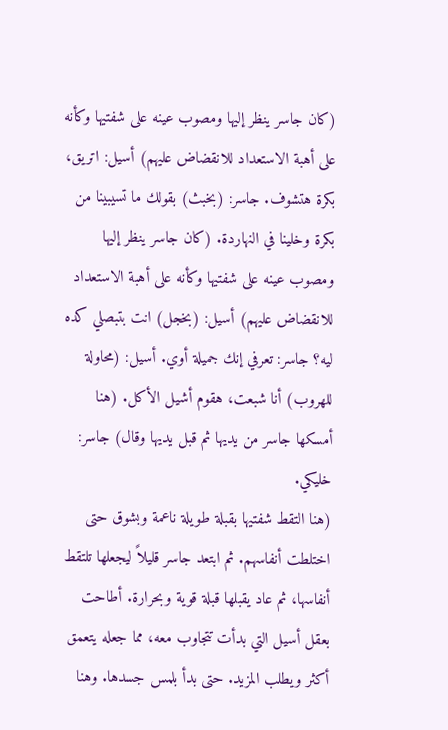(كان جاسر ينظر إليها ومصوب عينه على شفتيها وكأنه على أهبة الاستعداد للانقضاض عليهم) أسيل: اتريق، بكرة هتشوف. جاسر: (بخبث) بقولك ما تسيبينا من بكرة وخلينا في النهاردة. (كان جاسر ينظر إليها ومصوب عينه على شفتيها وكأنه على أهبة الاستعداد للانقضاض عليهم) أسيل: (بخجل) انت بتبصلي كده ليه؟ جاسر: تعرفي إنك جميلة أوي. أسيل: (محاولة للهروب) أنا شبعت، هقوم أشيل الأكل. (هنا أمسكها جاسر من يديها ثم قبل يديها وقال) جاسر: خليكي.
(هنا التقط شفتيها بقبلة طويلة ناعمة وبشوق حتى اختلطت أنفاسهم. ثم ابتعد جاسر قليلاً ليجعلها تلتقط أنفاسها، ثم عاد يقبلها قبلة قوية وبحرارة. أطاحت بعقل أسيل التي بدأت تتجاوب معه، مما جعله يتعمق أكثر ويطلب المزيد. حتى بدأ بلمس جسدها. وهنا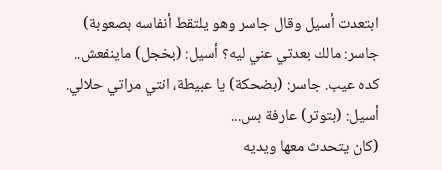ابتعدت أسيل وقال جاسر وهو يلتقط أنفاسه بصعوبة) جاسر: مالك بعدتي عني ليه؟ أسيل: (بخجل) ماينفعش.. كده عيب. جاسر: (بضحكة) يا عبيطة، انتي مراتي حلالي. أسيل: (بتوتر) عارفة بس...
(كان يتحدث معها ويديه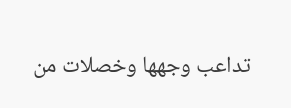تداعب وجهها وخصلات من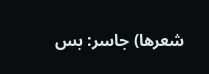شعرها) جاسر: بس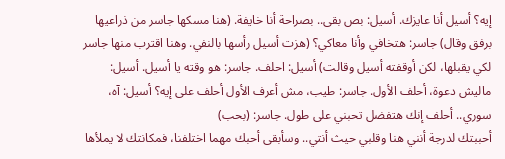إيه؟ أسيل أنا عايزك. أسيل: بص بقى.. بصراحة أنا خايفة. (هنا مسكها جاسر من ذراعيها برفق وقال) جاسر: هتخافي وأنا معاكي؟ (هزت أسيل رأسها بالنفي. وهنا اقترب منها جاسر لكي يقبلها، لكن أوقفته أسيل وقالت) أسيل: احلف. جاسر: هو وقته يا أسيل. أسيل: ماليش دعوة، أحلف الأول. جاسر: طيب، مش أعرف الأول أحلف على إيه؟ أسيل: آه، سوري.. أحلف إنك هتفضل تحبني على طول. جاسر: (بحب)
أحببتك لدرجة أنني هنا وقلبي حيث أنتي.. وسأبقى أحبك مهما اختلفنا، فمكانتك لا يملأها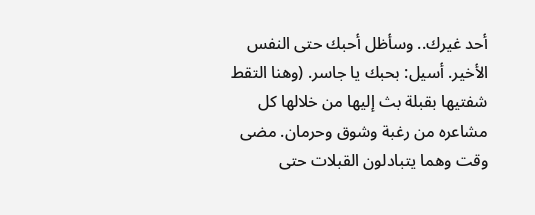أحد غيرك.. وسأظل أحبك حتى النفس الأخير. أسيل: بحبك يا جاسر. (وهنا التقط شفتيها بقبلة بث إليها من خلالها كل مشاعره من رغبة وشوق وحرمان. مضى وقت وهما يتبادلون القبلات حتى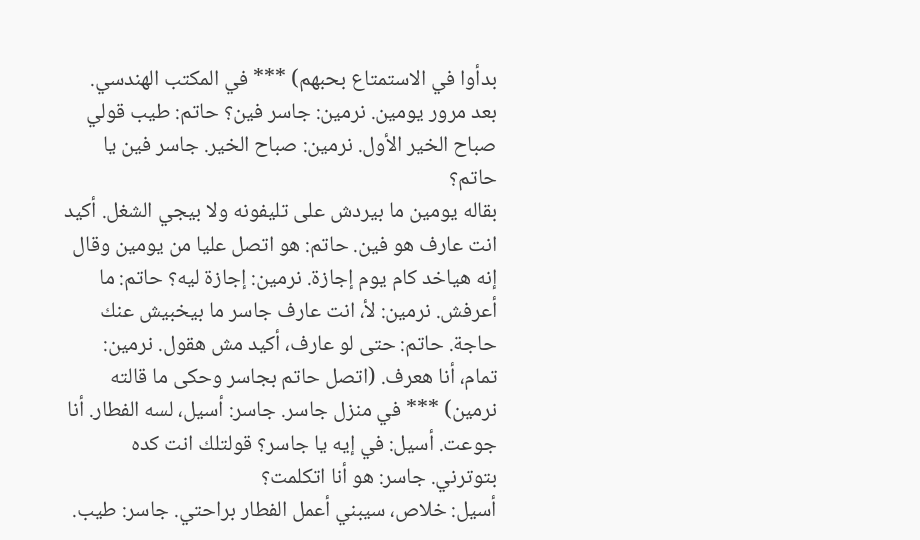بدأوا في الاستمتاع بحبهم) *** في المكتب الهندسي. بعد مرور يومين. نرمين: جاسر فين؟ حاتم: طيب قولي صباح الخير الأول. نرمين: صباح الخير. جاسر فين يا حاتم؟
بقاله يومين ما بيردش على تليفونه ولا بيجي الشغل. أكيد انت عارف هو فين. حاتم: هو اتصل عليا من يومين وقال إنه هياخد كام يوم إجازة. نرمين: إجازة ليه؟ حاتم: ما أعرفش. نرمين: لأ، انت عارف جاسر ما بيخبيش عنك حاجة. حاتم: حتى لو عارف، أكيد مش هقول. نرمين: تمام، أنا هعرف. (اتصل حاتم بجاسر وحكى ما قالته نرمين) *** في منزل جاسر. جاسر: أسيل، لسه الفطار. أنا جوعت. أسيل: في إيه يا جاسر؟ قولتلك انت كده بتوترني. جاسر: هو أنا اتكلمت؟
أسيل: خلاص، سيبني أعمل الفطار براحتي. جاسر: طيب.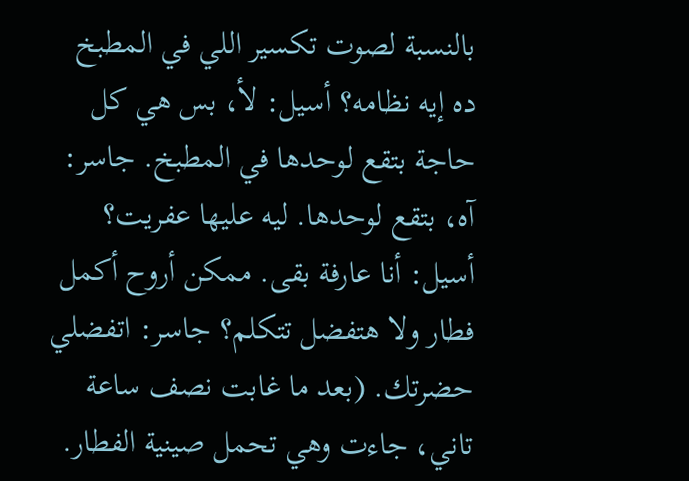بالنسبة لصوت تكسير اللي في المطبخ ده إيه نظامه؟ أسيل: لأ، بس هي كل حاجة بتقع لوحدها في المطبخ. جاسر: آه، بتقع لوحدها. ليه عليها عفريت؟ أسيل: أنا عارفة بقى. ممكن أروح أكمل فطار ولا هتفضل تتكلم؟ جاسر: اتفضلي حضرتك. (بعد ما غابت نصف ساعة تاني، جاءت وهي تحمل صينية الفطار.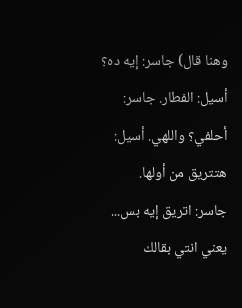وهنا قال) جاسر: إيه ده؟ أسيل: الفطار. جاسر: أحلفي؟ واللهي. أسيل: هتتريق من أولها.
جاسر: اتريق إيه بس... يعني انتي بقالك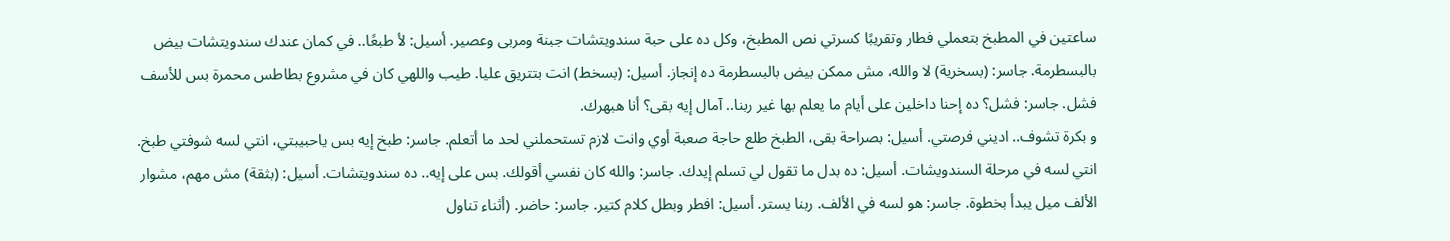ساعتين في المطبخ بتعملي فطار وتقريبًا كسرتي نص المطبخ، وكل ده على حبة سندويتشات جبنة ومربى وعصير. أسيل: لأ طبعًا.. في كمان عندك سندويتشات بيض بالبسطرمة. جاسر: (بسخرية) لا والله، مش ممكن بيض بالبسطرمة ده إنجاز. أسيل: (بسخط) انت بتتريق عليا. طيب واللهي كان في مشروع بطاطس محمرة بس للأسف فشل. جاسر: فشل؟ ده إحنا داخلين على أيام ما يعلم بها غير ربنا.. آمال إيه بقى؟ أنا هبهرك.
و بكرة تشوف.. اديني فرصتي. أسيل: بصراحة بقى، الطبخ طلع حاجة صعبة أوي وانت لازم تستحملني لحد ما أتعلم. جاسر: طبخ إيه بس ياحبيبتي، انتي لسه شوفتي طبخ. انتي لسه في مرحلة السندويشات. أسيل: ده بدل ما تقول لي تسلم إيدك. جاسر: والله كان نفسي أقولك. بس على إيه.. ده سندويتشات. أسيل: (بثقة) مش مهم، مشوار الألف ميل يبدأ بخطوة. جاسر: هو لسه في الألف. ربنا يستر. أسيل: افطر وبطل كلام كتير. جاسر: حاضر. (أثناء تناول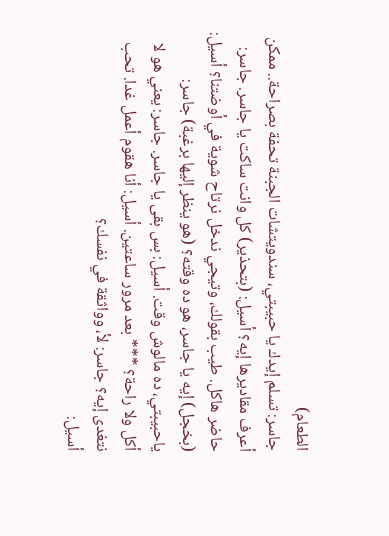الطعام)
جاسر: تسلم إيدك يا حبيبتي، سندويتشات الجبنة تحفة بصراحة.. ممكن أعرف مقاديرها إيه؟ أسيل: (بتحذير) كل وانت ساكت يا جاسر. جاسر: حاضر هاكل. طيب بقولك، وتيجي ندخل نرتاح شوية في أوضتنا؟ أسيل: (بخجل) إيه يا جاسر، هو ده وقته؟ (هو ينظر إليها برغبة) جاسر: ياحبيبتي، ده مالوش وقت. أسيل: بس بقى يا جاسر. جاسر: يعني هو لا أكل ولا راحة؟ *** بعد مرور ساعتين. أسيل: أنا هقوم أعمل غدا. تحب نتغدى إيه؟ جاسر: لأ، وواثقة في نفسك؟
أسيل: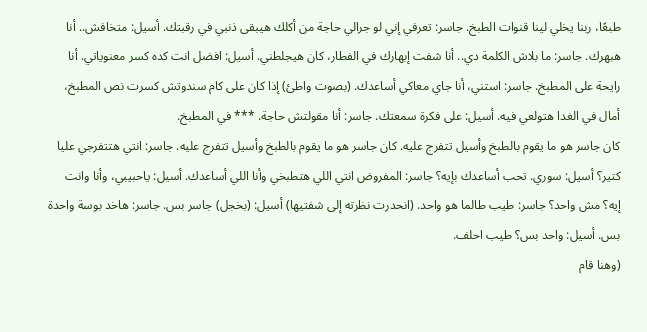طبعًا، ربنا يخلي لينا قنوات الطبخ. جاسر: تعرفي إني لو جرالي حاجة من أكلك هيبقى ذنبي في رقبتك. أسيل: متخافش.. أنا هبهرك. جاسر: ما بلاش الكلمة دي.. أنا شفت إبهارك في الفطار، كان هيجلطني. أسيل: افضل انت كده كسر معنوياتي. أنا رايحة على المطبخ. جاسر: استني، أنا جاي معاكي أساعدك. (بصوت واطئ) إذا كان على كام سندوتش كسرت نص المطبخ، أمال في الغدا هتولعي فيه. أسيل: على فكرة سمعتك. جاسر: أنا مقولتش حاجة. *** في المطبخ.
كان جاسر هو ما يقوم بالطبخ وأسيل تتفرج عليه. كان جاسر هو ما يقوم بالطبخ وأسيل تتفرج عليه. جاسر: انتي هتتفرجي عليا كتير؟ أسيل: سوري. تحب أساعدك بإيه؟ جاسر: المفروض انتي اللي هتطبخي وأنا اللي أساعدك. أسيل: ياحبيبي، وأنا وانت إيه؟ مش واحد؟ جاسر: طيب طالما هو واحد. (انحدرت نظرته إلى شفتيها) أسيل: (بخجل) جاسر بس. جاسر: هاخد بوسة واحدة بس. أسيل: واحد بس؟ طيب احلف.
(وهنا قام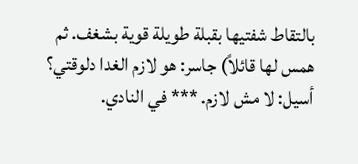بالتقاط شفتيها بقبلة طويلة قوية بشغف. ثم همس لها قائلاً) جاسر: هو لازم الغدا دلوقتي؟ أسيل: لا مش لازم. *** في النادي.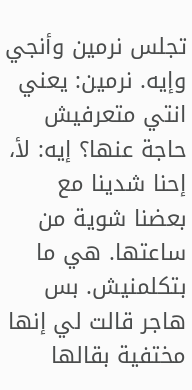تجلس نرمين وأنجي وإيه. نرمين: يعني انتي متعرفيش حاجة عنها؟ إيه: لأ، إحنا شدينا مع بعضنا شوية من ساعتها. هي ما بتكلمنيش. بس هاجر قالت لي إنها مختفية بقالها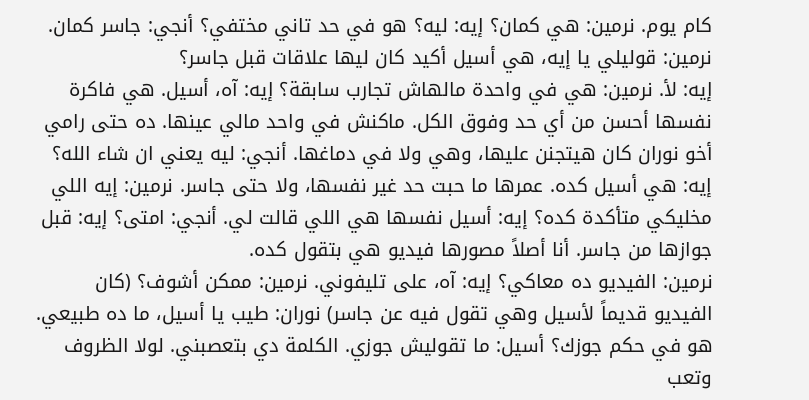كام يوم. نرمين: هي كمان؟ إيه: ليه؟ هو في حد تاني مختفي؟ أنجي: جاسر كمان. نرمين: قوليلي يا إيه، هي أسيل أكيد كان ليها علاقات قبل جاسر؟
إيه: لأ. نرمين: هي في واحدة مالهاش تجارب سابقة؟ إيه: آه، أسيل. هي فاكرة نفسها أحسن من أي حد وفوق الكل. ماكنش في واحد مالي عينها. ده حتى رامي أخو نوران كان هيتجنن عليها، وهي ولا في دماغها. أنجي: ليه يعني ان شاء الله؟ إيه: هي أسيل كده. عمرها ما حبت حد غير نفسها، ولا حتى جاسر. نرمين: إيه اللي مخليكي متأكدة كده؟ إيه: أسيل نفسها هي اللي قالت لي. أنجي: امتى؟ إيه: قبل جوازها من جاسر. أنا أصلاً مصورها فيديو هي بتقول كده.
نرمين: الفيديو ده معاكي؟ إيه: آه، على تليفوني. نرمين: ممكن أشوف؟ (كان الفيديو قديماً لأسيل وهي تقول فيه عن جاسر) نوران: طيب يا أسيل، ما ده طبيعي. هو في حكم جوزك؟ أسيل: ما تقوليش جوزي. الكلمة دي بتعصبني. لولا الظروف وتعب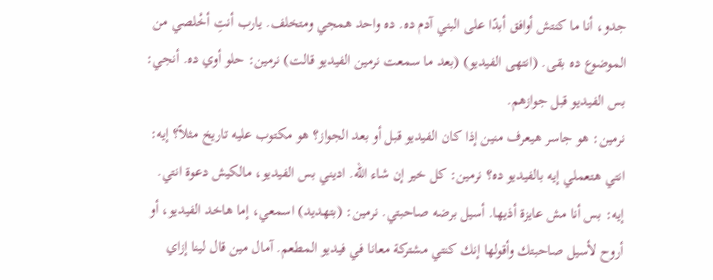جدو، أنا ما كنتش أوافق أبدًا على البني آدم ده. ده واحد همجي ومتخلف. يارب أنتِ أخْلصي من الموضوع ده بقى. (انتهى الفيديو) (بعد ما سمعت نرمين الفيديو قالت) نرمين: حلو أوي ده. أنجي: بس الفيديو قبل جوازهم.
نرمين: هو جاسر هيعرف منين إذا كان الفيديو قبل أو بعد الجواز؟ هو مكتوب عليه تاريخ مثلاً؟ إيه: انتي هتعملي إيه بالفيديو ده؟ نرمين: كل خير إن شاء الله. اديني بس الفيديو، مالكيش دعوة انتي. إيه: بس أنا مش عايزة أذيها. أسيل برضه صاحبتي. نرمين: (بتهديد) اسمعي، إما هاخد الفيديو، أو أروح لأسيل صاحبتك وأقولها إنك كنتي مشتركة معانا في فيديو المطعم. آمال مين قال لينا إزاي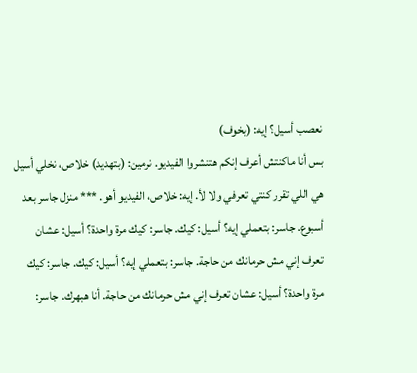نعصب أسيل؟ إيه: (بخوف)
بس أنا ماكنتش أعرف إنكم هتنشروا الفيديو. نرمين: (بتهديد) خلاص، نخلي أسيل هي اللي تقرر كنتي تعرفي ولا لأ. إيه: خلاص، الفيديو أهو. *** منزل جاسر بعد أسبوع. جاسر: بتعملي إيه؟ أسيل: كيك. جاسر: كيك مرة واحدة؟ أسيل: عشان تعرف إني مش حرمانك من حاجة. جاسر: بتعملي إيه؟ أسيل: كيك. جاسر: كيك مرة واحدة؟ أسيل: عشان تعرف إني مش حرمانك من حاجة. أنا هبهرك. جاسر: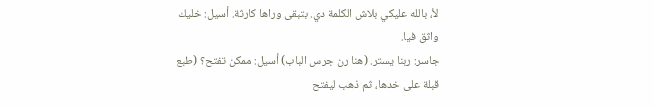لأ، بالله عليكي بلاش الكلمة دي. بتبقى وراها كارثة. أسيل: خليك واثق فيا.
جاسر: ربنا يستر. (هنا رن جرس الباب) أسيل: ممكن تفتح؟ (طبع قبلة على خدها، ثم ذهب ليفتح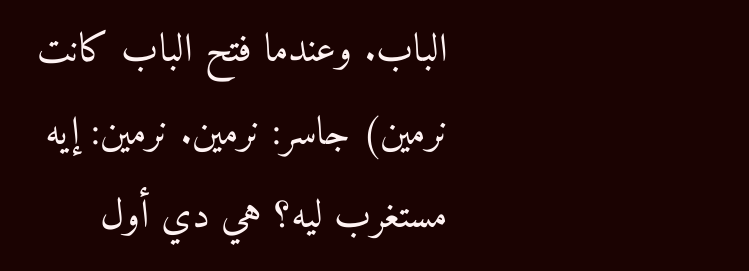الباب. وعندما فتح الباب كانت نرمين) جاسر: نرمين. نرمين: إيه مستغرب ليه؟ هي دي أول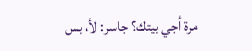مرة أجي بيتك؟ جاسر: لأ، بس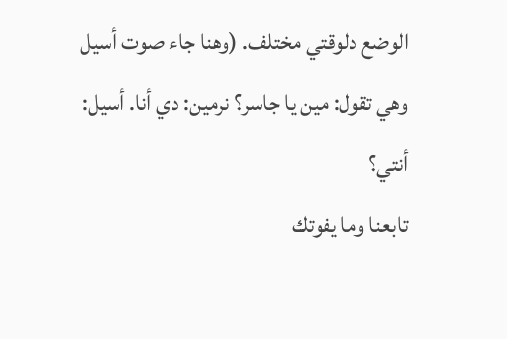الوضع دلوقتي مختلف. (وهنا جاء صوت أسيل وهي تقول: مين يا جاسر؟ نرمين: دي أنا. أسيل: أنتي؟
تابعنا وما يفوتك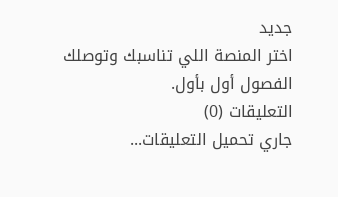جديد
اختر المنصة اللي تناسبك وتوصلك الفصول أول بأول.
التعليقات (0)
جاري تحميل التعليقات...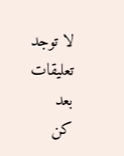لا توجد تعليقات بعد
كن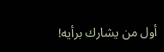أول من يشارك برأيه!